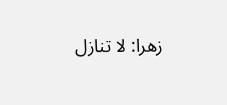زهرا: لا تنازل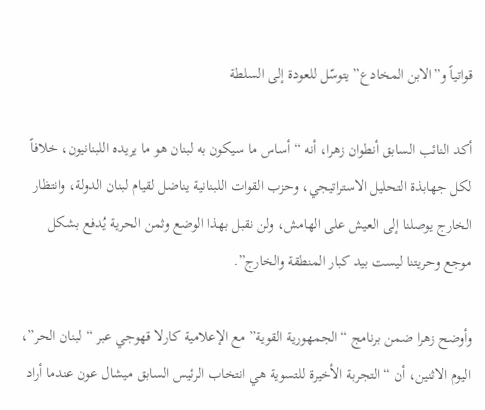قواتياً و”الابن المخادع” يتوسّل للعودة إلى السلطة

أكد النائب السابق أنطوان زهرا، أنه “أساس ما سيكون به لبنان هو ما يريده اللبنانيون، خلافاً لكل جهابذة التحليل الاستراتيجي، وحزب القوات اللبنانية يناضل لقيام لبنان الدولة، وانتظار الخارج يوصلنا إلى العيش على الهامش، ولن نقبل بهذا الوضع وثمن الحرية يُدفع بشكل موجع وحريتنا ليست بيد كبار المنطقة والخارج”.

وأوضح زهرا ضمن برنامج “الجمهورية القوية” مع الإعلامية كارلا قهوجي عبر “لبنان الحر”، اليوم الاثنين، أن “التجربة الأخيرة للتسوية هي انتخاب الرئيس السابق ميشال عون عندما أراد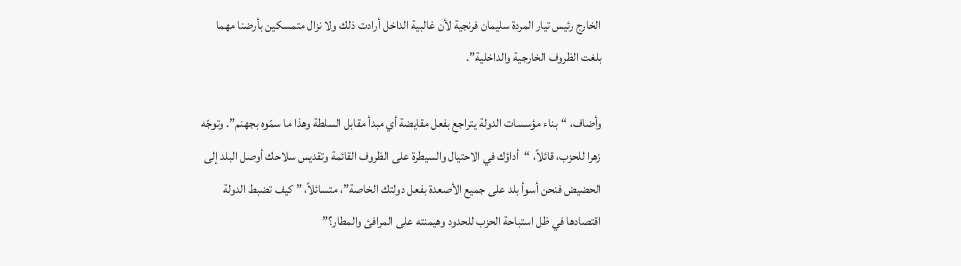الخارج رئيس تيار المردة سليمان فرنجية لأن غالبية الداخل أرادت ذلك ولا نزال متمسكين بأرضنا مهما بلغت الظروف الخارجية والداخلية”.

وأضاف، “بناء مؤسسات الدولة يتراجع بفعل مقايضة أي مبدأ مقابل السلطة وهذا ما سمّوه بجهنم”. وتوجّه زهرا للحزب، قائلاً، “أداؤك في الاحتيال والسيطرة على الظروف القائمة وتقديس سلاحك أوصل البلد إلى الحضيض فنحن أسوأ بلد على جميع الأصعدة بفعل دولتك الخاصة”، متسائلاً، ” كيف تضبط الدولة اقتصادها في ظل استباحة الحزب للحدود وهيمنته على المرافئ والمطار؟”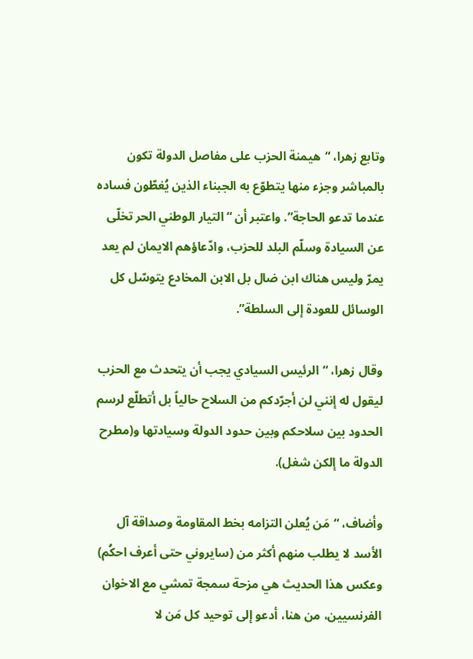وتابع زهرا، “هيمنة الحزب على مفاصل الدولة تكون بالمباشر وجزء منها يتطوّع به الجبناء الذين يُغطّون فساده عندما تدعو الحاجة”. واعتبر أن “التيار الوطني الحر تخلّى عن السيادة وسلّم البلد للحزب، وادّعاؤهم الايمان لم يعد يمرّ وليس هناك ابن ضال بل الابن المخادع يتوسّل كل الوسائل للعودة إلى السلطة”.

وقال زهرا، “الرئيس السيادي يجب أن يتحدث مع الحزب ليقول له إنني لن أجرّدكم من السلاح حالياً بل أتطلّع لرسم الحدود بين سلاحكم وبين حدود الدولة وسيادتها و(مطرح الدولة ما إلكن شغل).

وأضاف، “مَن يُعلن التزامه بخط المقاومة وصداقة آل الأسد لا يطلب منهم أكثر من (سايروني حتى أعرف احكُم) وعكس هذا الحديث هي مزحة سمجة تمشي مع الاخوان الفرنسيين، من هنا، أدعو إلى توحيد كل مَن لا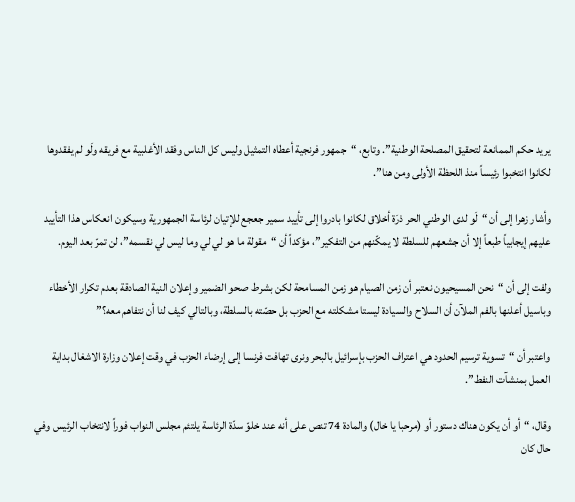يريد حكم الممانعة لتحقيق المصلحة الوطنية”. وتابع، “جمهور فرنجية أعطاه التمثيل وليس كل الناس وفقد الأغلبية مع فريقه ولَو لم يفقدوها لكانوا انتخبوا رئيساً منذ اللحظة الأولى ومن هنا”.

وأشار زهرا إلى أن “لَو لدى الوطني الحر ذرَة أخلاق لكانوا بادروا إلى تأييد سمير جعجع للإتيان لرئاسة الجمهورية وسيكون انعكاس هذا التأييد عليهم إيجابياً طبعاً إلا أن جشعهم للسلطة لا يمكّنهم من التفكير”، مؤكداً أن “مقولة ما هو لي لي وما ليس لي نقسمه”، لن تمرّ بعد اليوم.

ولفت إلى أن “نحن المسيحيون نعتبر أن زمن الصيام هو زمن المسامحة لكن بشرط صحو الضمير وإعلان النية الصادقة بعدم تكرار الأخطاء وباسيل أعلنها بالفم الملآن أن السلاح والسيادة ليستا مشكلته مع الحزب بل حصّته بالسلطة، وبالتالي كيف لنا أن نتفاهم معه؟”

واعتبر أن “تسوية ترسيم الحدود هي اعتراف الحزب بإسرائيل بالبحر ونرى تهافت فرنسا إلى إرضاء الحزب في وقت إعلان وزارة الاشغال بداية العمل بمنشآت النفط”.

وقال، “أو أن يكون هناك دستور أو (مرحبا يا خال) والمادة 74 تنص على أنه عند خلوّ سدّة الرئاسة يلتئم مجلس النواب فوراً لانتخاب الرئيس وفي حال كان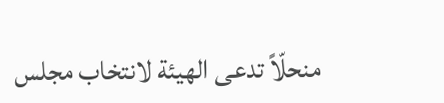منحلّاً تدعى الهيئة لانتخاب مجلس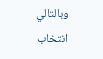وبالتالي انتخاب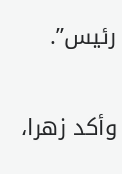رئيس”.

وأكد زهرا،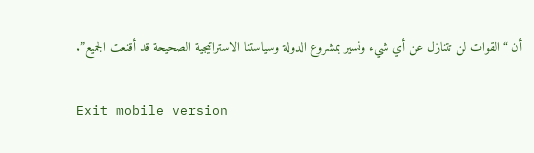أن “القوات لن تتنازل عن أي شيء ونسير بمشروع الدولة وسياستنا الاستراتيجية الصحيحة قد أقنعت الجميع”.

Exit mobile version